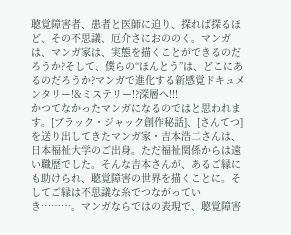聴覚障害者、患者と医師に迫り、探れば探るほど、その不思議、厄介さにおののく。マンガは、マンガ家は、実態を描くことができるのだろうか?そして、僕らの“ほんとう”は、どこにあるのだろうか?マンガで進化する新感覚ドキュメンタリー!&ミステリー!?深層へ!!!
かつてなかったマンガになるのではと思われます。[ブラック・ジャック創作秘話]、[さんてつ]を送り出してきたマンガ家・吉本浩二さんは、日本福祉大学のご出身。ただ福祉関係からは遠い職歴でした。そんな吉本さんが、あるご縁にも助けられ、聴覚障害の世界を描くことに。そしてご縁は不思議な糸でつながっていき………。マンガならではの表現で、聴覚障害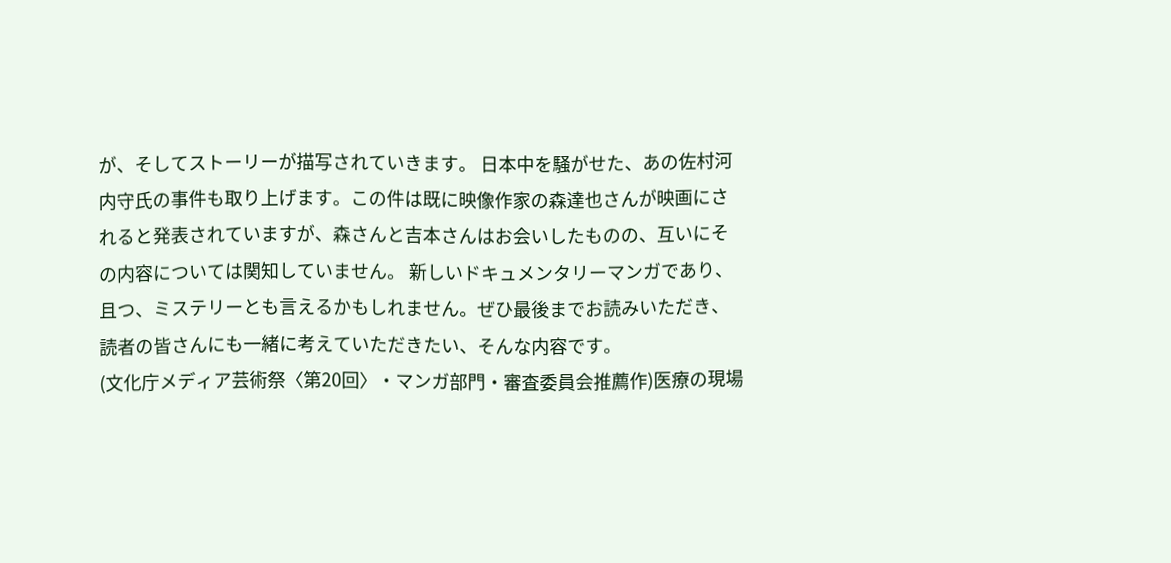が、そしてストーリーが描写されていきます。 日本中を騒がせた、あの佐村河内守氏の事件も取り上げます。この件は既に映像作家の森達也さんが映画にされると発表されていますが、森さんと吉本さんはお会いしたものの、互いにその内容については関知していません。 新しいドキュメンタリーマンガであり、且つ、ミステリーとも言えるかもしれません。ぜひ最後までお読みいただき、読者の皆さんにも一緒に考えていただきたい、そんな内容です。
(文化庁メディア芸術祭〈第20回〉・マンガ部門・審査委員会推薦作)医療の現場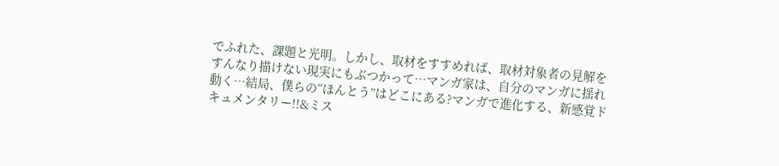でふれた、課題と光明。しかし、取材をすすめれば、取材対象者の見解をすんなり描けない現実にもぶつかって…マンガ家は、自分のマンガに揺れ動く…結局、僕らの“ほんとう”はどこにある?マンガで進化する、新感覚ドキュメンタリー!!&ミス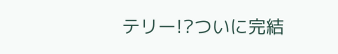テリー!?ついに完結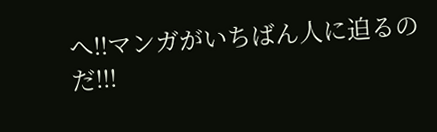へ!!マンガがいちばん人に迫るのだ!!!